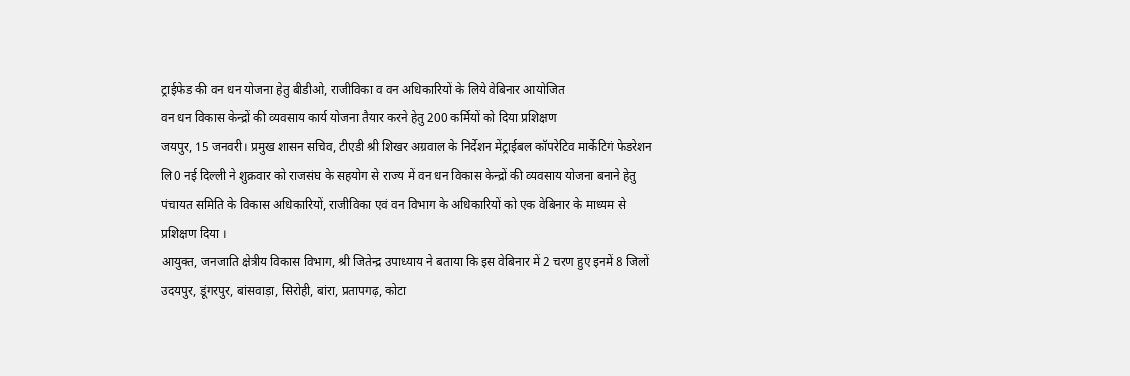ट्राईफेड की वन धन योजना हेतु बीडीओ, राजीविका व वन अधिकारियों के लिये वेबिनार आयोजित
वन धन विकास केन्द्रों की व्यवसाय कार्य योजना तैयार करने हेतु 200 कर्मियों को दिया प्रशिक्षण
जयपुर, 15 जनवरी। प्रमुख शासन सचिव, टीएडी श्री शिखर अग्रवाल के निर्देशन मेंट्राईबल कॉपरेटिव मार्केटिगं फेडरेशन लि0 नई दिल्ली ने शुक्रवार को राजसंघ के सहयोग से राज्य में वन धन विकास केन्द्रों की व्यवसाय योजना बनाने हेतु पंचायत समिति के विकास अधिकारियों, राजीविका एवं वन विभाग के अधिकारियों को एक वेबिनार के माध्यम से प्रशिक्षण दिया ।
आयुक्त, जनजाति क्षेत्रीय विकास विभाग, श्री जितेन्द्र उपाध्याय ने बताया कि इस वेबिनार में 2 चरण हुए इनमें 8 जिलों उदयपुर, डूंगरपुर, बांसवाड़ा, सिरोही, बांरा, प्रतापगढ़, कोटा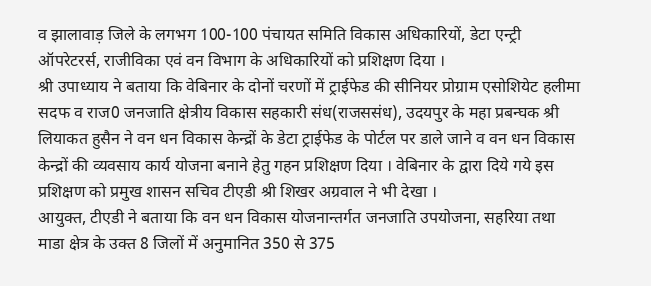व झालावाड़ जिले के लगभग 100-100 पंचायत समिति विकास अधिकारियों, डेटा एन्ट्री ऑपरेटरर्स, राजीविका एवं वन विभाग के अधिकारियों को प्रशिक्षण दिया ।
श्री उपाध्याय ने बताया कि वेबिनार के दोनों चरणों में ट्राईफेड की सीनियर प्रोग्राम एसोशियेट हलीमा सदफ व राज0 जनजाति क्षेत्रीय विकास सहकारी संध(राजससंध), उदयपुर के महा प्रबन्घक श्री लियाकत हुसैन ने वन धन विकास केन्द्रों के डेटा ट्राईफेड के पोर्टल पर डाले जाने व वन धन विकास केन्द्रों की व्यवसाय कार्य योजना बनाने हेतु गहन प्रशिक्षण दिया । वेबिनार के द्वारा दिये गये इस प्रशिक्षण को प्रमुख शासन सचिव टीएडी श्री शिखर अग्रवाल ने भी देखा ।
आयुक्त, टीएडी ने बताया कि वन धन विकास योजनान्तर्गत जनजाति उपयोजना, सहरिया तथा माडा क्षेत्र के उक्त 8 जिलों में अनुमानित 350 से 375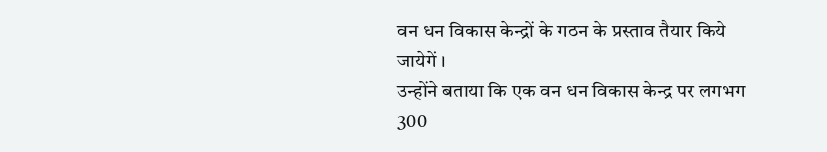वन धन विकास केन्द्रों के गठन के प्रस्ताव तैयार किये जायेगें ।
उन्होंने बताया कि एक वन धन विकास केन्द्र पर लगभग 300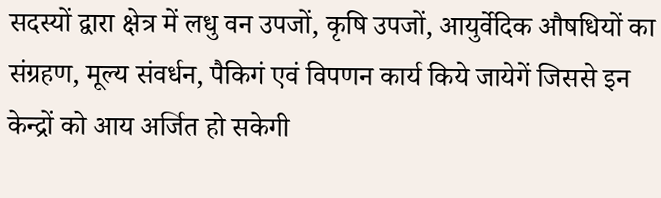सदस्यों द्वारा क्षेत्र में लधु वन उपजों, कृषि उपजों, आयुर्वेदिक औषधियों का संग्रहण, मूल्य संवर्धन, पैकिगं एवं विपणन कार्य किये जायेगें जिससे इन केन्द्रों को आय अर्जित हो सकेगी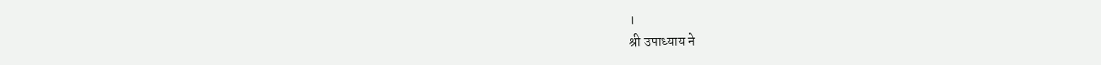।
श्री उपाध्याय ने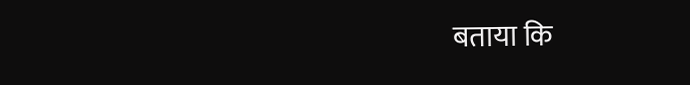बताया कि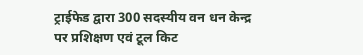ट्राईफेड द्वारा 300 सदस्यीय वन धन केन्द्र पर प्रशिक्षण एवं टूल किट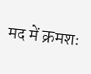मद में क्रमशः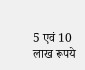5 एवं 10 लाख रूपये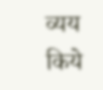व्यय किये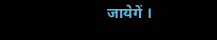जायेगें ।